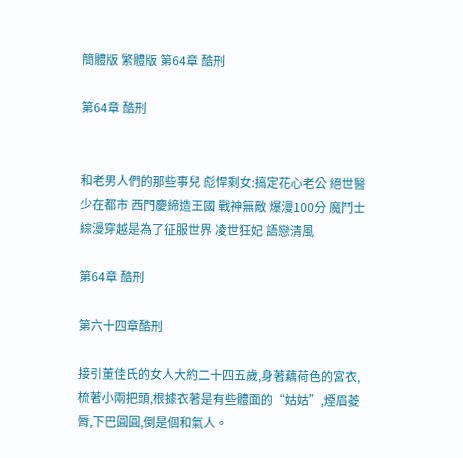簡體版 繁體版 第64章 酷刑

第64章 酷刑


和老男人們的那些事兒 彪悍剩女:搞定花心老公 絕世醫少在都市 西門慶締造王國 戰神無敵 爆漫100分 魔鬥士 綜漫穿越是為了征服世界 凌世狂妃 語戀清風

第64章 酷刑

第六十四章酷刑

接引董佳氏的女人大約二十四五歲,身著藕荷色的宮衣,梳著小兩把頭,根據衣著是有些體面的“姑姑”,煙眉菱脣,下巴圓圓,倒是個和氣人。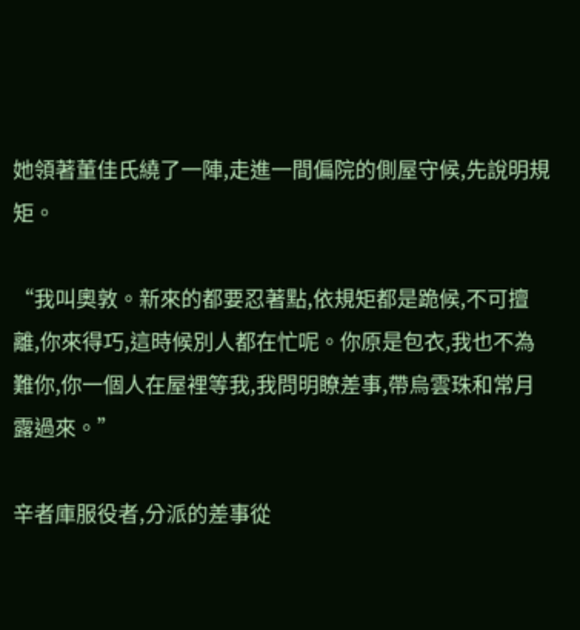她領著董佳氏繞了一陣,走進一間偏院的側屋守候,先說明規矩。

“我叫奧敦。新來的都要忍著點,依規矩都是跪候,不可擅離,你來得巧,這時候別人都在忙呢。你原是包衣,我也不為難你,你一個人在屋裡等我,我問明瞭差事,帶烏雲珠和常月露過來。”

辛者庫服役者,分派的差事從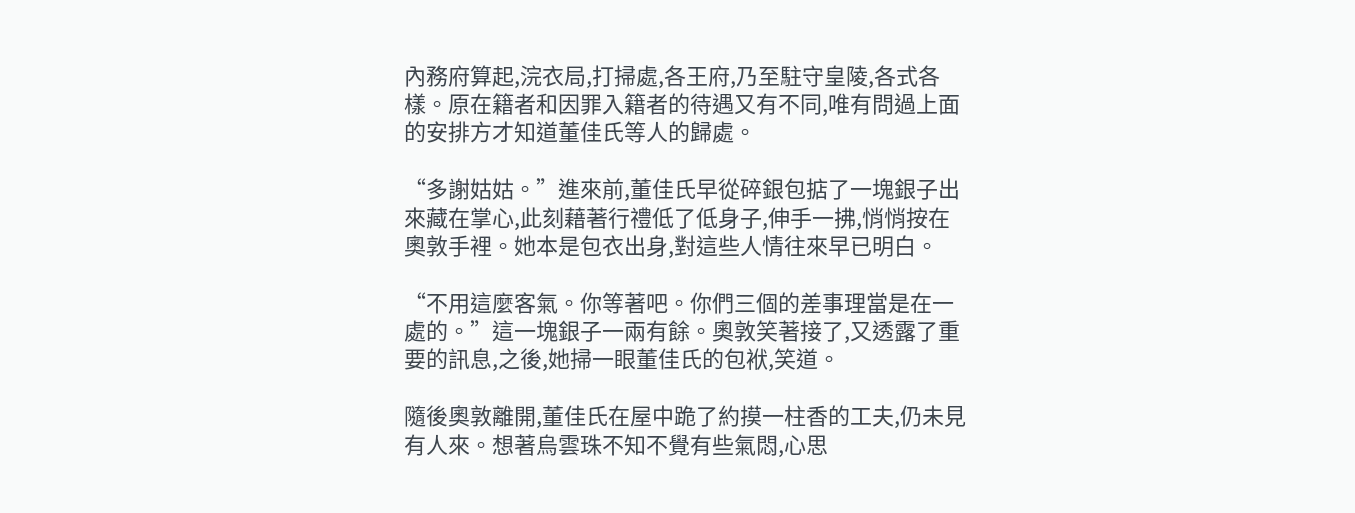內務府算起,浣衣局,打掃處,各王府,乃至駐守皇陵,各式各樣。原在籍者和因罪入籍者的待遇又有不同,唯有問過上面的安排方才知道董佳氏等人的歸處。

“多謝姑姑。”進來前,董佳氏早從碎銀包掂了一塊銀子出來藏在掌心,此刻藉著行禮低了低身子,伸手一拂,悄悄按在奧敦手裡。她本是包衣出身,對這些人情往來早已明白。

“不用這麼客氣。你等著吧。你們三個的差事理當是在一處的。”這一塊銀子一兩有餘。奧敦笑著接了,又透露了重要的訊息,之後,她掃一眼董佳氏的包袱,笑道。

隨後奧敦離開,董佳氏在屋中跪了約摸一柱香的工夫,仍未見有人來。想著烏雲珠不知不覺有些氣悶,心思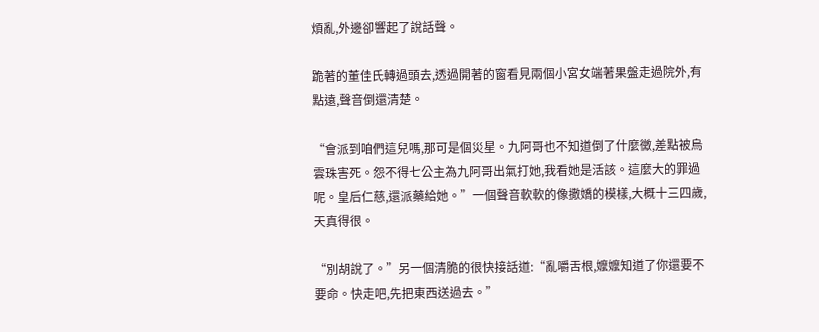煩亂,外邊卻響起了說話聲。

跪著的董佳氏轉過頭去,透過開著的窗看見兩個小宮女端著果盤走過院外,有點遠,聲音倒還清楚。

“會派到咱們這兒嗎,那可是個災星。九阿哥也不知道倒了什麼黴,差點被烏雲珠害死。怨不得七公主為九阿哥出氣打她,我看她是活該。這麼大的罪過呢。皇后仁慈,還派藥給她。”一個聲音軟軟的像撒嬌的模樣,大概十三四歲,天真得很。

“別胡說了。”另一個清脆的很快接話道:“亂嚼舌根,嬤嬤知道了你還要不要命。快走吧,先把東西送過去。”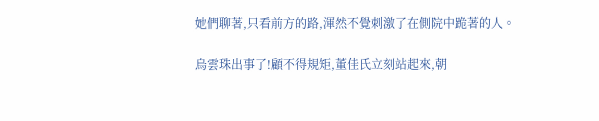她們聊著,只看前方的路,渾然不覺刺激了在側院中跪著的人。

烏雲珠出事了!顧不得規矩,董佳氏立刻站起來,朝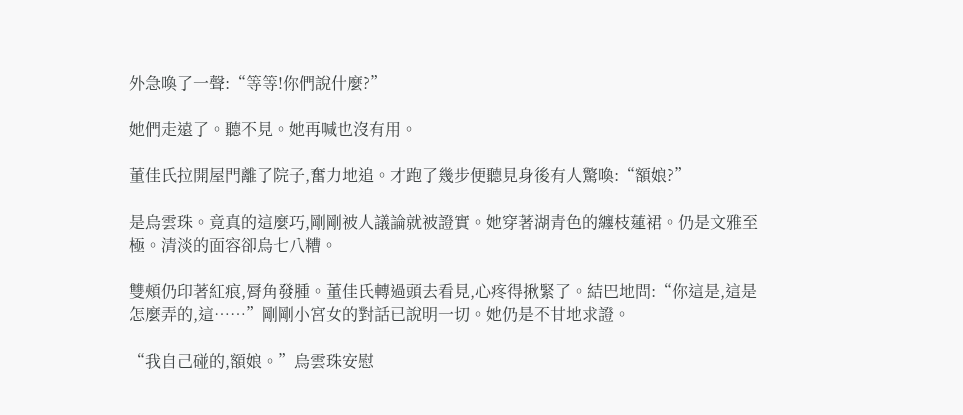外急喚了一聲:“等等!你們說什麼?”

她們走遠了。聽不見。她再喊也沒有用。

董佳氏拉開屋門離了院子,奮力地追。才跑了幾步便聽見身後有人驚喚:“額娘?”

是烏雲珠。竟真的這麼巧,剛剛被人議論就被證實。她穿著湖青色的纏枝蓮裙。仍是文雅至極。清淡的面容卻烏七八糟。

雙頰仍印著紅痕,脣角發腫。董佳氏轉過頭去看見,心疼得揪緊了。結巴地問:“你這是,這是怎麼弄的,這……”剛剛小宮女的對話已說明一切。她仍是不甘地求證。

“我自己碰的,額娘。”烏雲珠安慰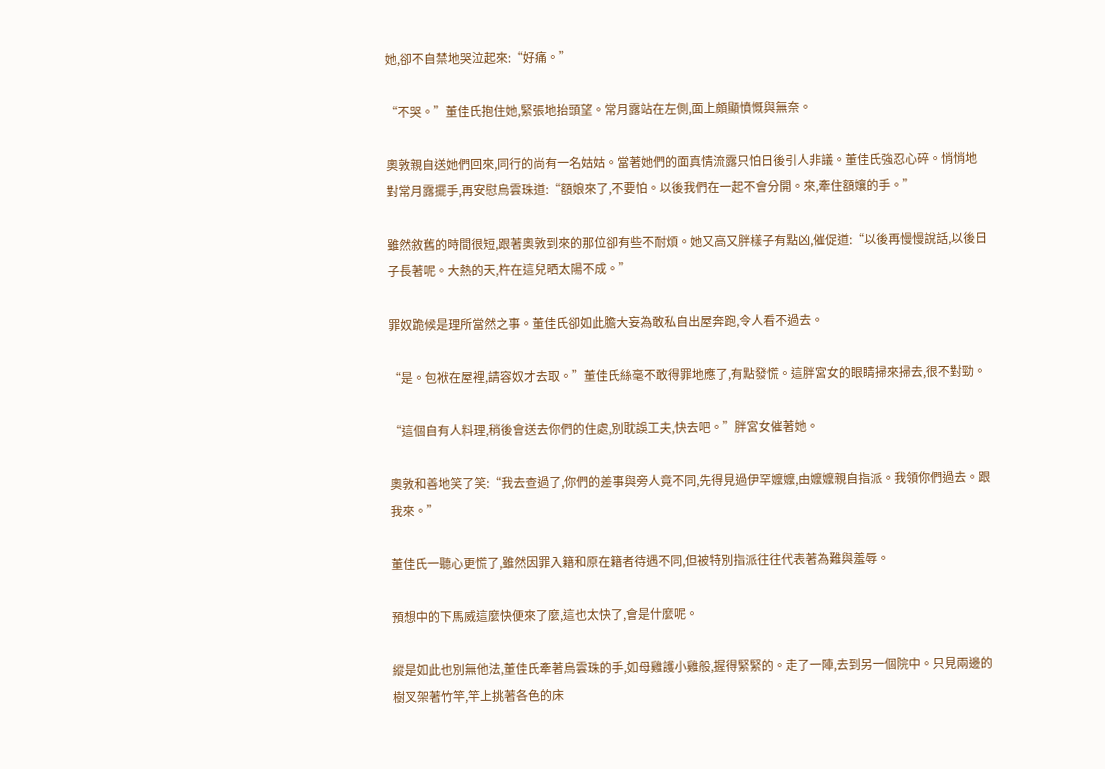她,卻不自禁地哭泣起來:“好痛。”

“不哭。”董佳氏抱住她,緊張地抬頭望。常月露站在左側,面上頗顯憤慨與無奈。

奧敦親自送她們回來,同行的尚有一名姑姑。當著她們的面真情流露只怕日後引人非議。董佳氏強忍心碎。悄悄地對常月露擺手,再安慰烏雲珠道:“額娘來了,不要怕。以後我們在一起不會分開。來,牽住額孃的手。”

雖然敘舊的時間很短,跟著奧敦到來的那位卻有些不耐煩。她又高又胖樣子有點凶,催促道:“以後再慢慢說話,以後日子長著呢。大熱的天,杵在這兒晒太陽不成。”

罪奴跪候是理所當然之事。董佳氏卻如此膽大妄為敢私自出屋奔跑,令人看不過去。

“是。包袱在屋裡,請容奴才去取。”董佳氏絲毫不敢得罪地應了,有點發慌。這胖宮女的眼睛掃來掃去,很不對勁。

“這個自有人料理,稍後會送去你們的住處,別耽誤工夫,快去吧。”胖宮女催著她。

奧敦和善地笑了笑:“我去查過了,你們的差事與旁人竟不同,先得見過伊罕嬤嬤,由嬤嬤親自指派。我領你們過去。跟我來。”

董佳氏一聽心更慌了,雖然因罪入籍和原在籍者待遇不同,但被特別指派往往代表著為難與羞辱。

預想中的下馬威這麼快便來了麼,這也太快了,會是什麼呢。

縱是如此也別無他法,董佳氏牽著烏雲珠的手,如母雞護小雞般,握得緊緊的。走了一陣,去到另一個院中。只見兩邊的樹叉架著竹竿,竿上挑著各色的床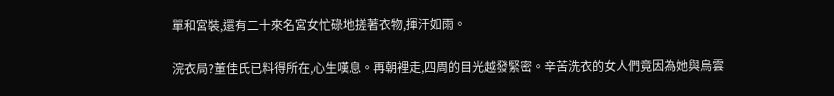單和宮裝,還有二十來名宮女忙碌地搓著衣物,揮汗如雨。

浣衣局?董佳氏已料得所在,心生嘆息。再朝裡走,四周的目光越發緊密。辛苦洗衣的女人們竟因為她與烏雲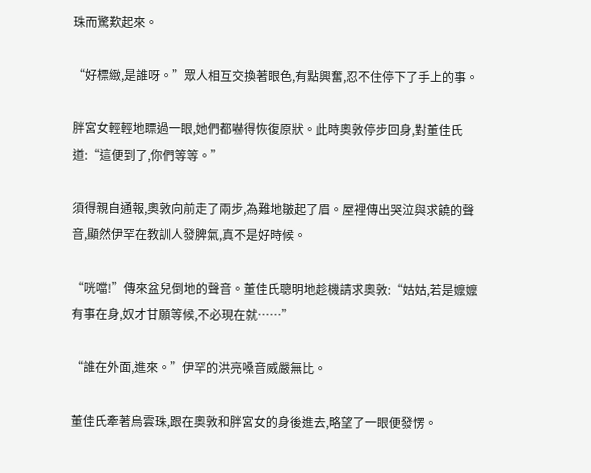珠而驚歎起來。

“好標緻,是誰呀。”眾人相互交換著眼色,有點興奮,忍不住停下了手上的事。

胖宮女輕輕地瞟過一眼,她們都嚇得恢復原狀。此時奧敦停步回身,對董佳氏道:“這便到了,你們等等。”

須得親自通報,奧敦向前走了兩步,為難地皺起了眉。屋裡傳出哭泣與求饒的聲音,顯然伊罕在教訓人發脾氣,真不是好時候。

“咣噹!”傳來盆兒倒地的聲音。董佳氏聰明地趁機請求奧敦:“姑姑,若是嬤嬤有事在身,奴才甘願等候,不必現在就……”

“誰在外面,進來。”伊罕的洪亮嗓音威嚴無比。

董佳氏牽著烏雲珠,跟在奧敦和胖宮女的身後進去,略望了一眼便發愣。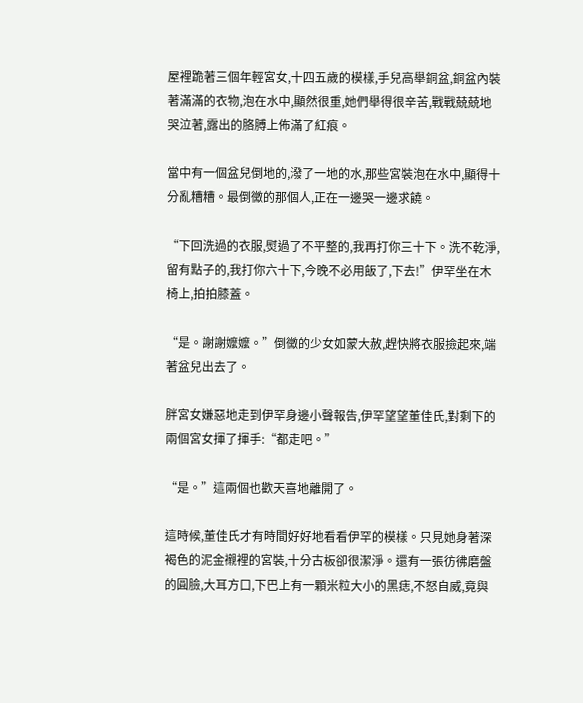屋裡跪著三個年輕宮女,十四五歲的模樣,手兒高舉銅盆,銅盆內裝著滿滿的衣物,泡在水中,顯然很重,她們舉得很辛苦,戰戰兢兢地哭泣著,露出的胳膊上佈滿了紅痕。

當中有一個盆兒倒地的,潑了一地的水,那些宮裝泡在水中,顯得十分亂糟糟。最倒黴的那個人,正在一邊哭一邊求饒。

“下回洗過的衣服,熨過了不平整的,我再打你三十下。洗不乾淨,留有點子的,我打你六十下,今晚不必用飯了,下去!”伊罕坐在木椅上,拍拍膝蓋。

“是。謝謝嬤嬤。”倒黴的少女如蒙大赦,趕快將衣服撿起來,端著盆兒出去了。

胖宮女嫌惡地走到伊罕身邊小聲報告,伊罕望望董佳氏,對剩下的兩個宮女揮了揮手:“都走吧。”

“是。”這兩個也歡天喜地離開了。

這時候,董佳氏才有時間好好地看看伊罕的模樣。只見她身著深褐色的泥金襯裡的宮裝,十分古板卻很潔淨。還有一張彷彿磨盤的圓臉,大耳方口,下巴上有一顆米粒大小的黑痣,不怒自威,竟與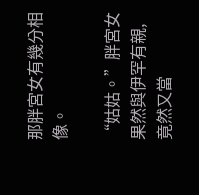那胖宮女有幾分相像。

“姑姑。”胖宮女果然與伊罕有親,竟然又當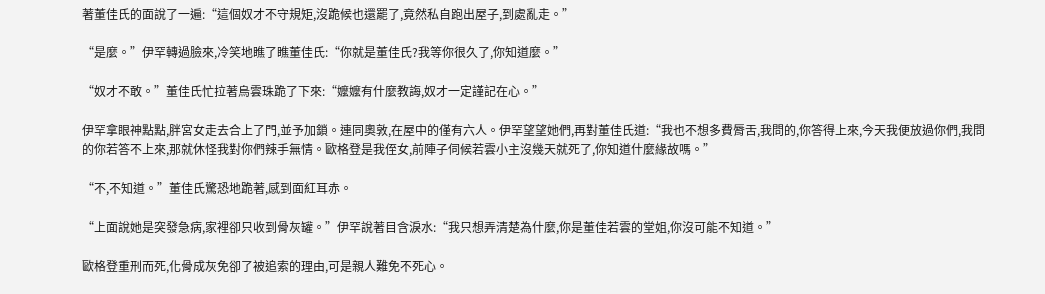著董佳氏的面說了一遍:“這個奴才不守規矩,沒跪候也還罷了,竟然私自跑出屋子,到處亂走。”

“是麼。”伊罕轉過臉來,冷笑地瞧了瞧董佳氏:“你就是董佳氏?我等你很久了,你知道麼。”

“奴才不敢。”董佳氏忙拉著烏雲珠跪了下來:“嬤嬤有什麼教誨,奴才一定謹記在心。”

伊罕拿眼神點點,胖宮女走去合上了門,並予加鎖。連同奧敦,在屋中的僅有六人。伊罕望望她們,再對董佳氏道:“我也不想多費脣舌,我問的,你答得上來,今天我便放過你們,我問的你若答不上來,那就休怪我對你們辣手無情。歐格登是我侄女,前陣子伺候若雲小主沒幾天就死了,你知道什麼緣故嗎。”

“不,不知道。”董佳氏驚恐地跪著,感到面紅耳赤。

“上面說她是突發急病,家裡卻只收到骨灰罐。”伊罕說著目含淚水:“我只想弄清楚為什麼,你是董佳若雲的堂姐,你沒可能不知道。”

歐格登重刑而死,化骨成灰免卻了被追索的理由,可是親人難免不死心。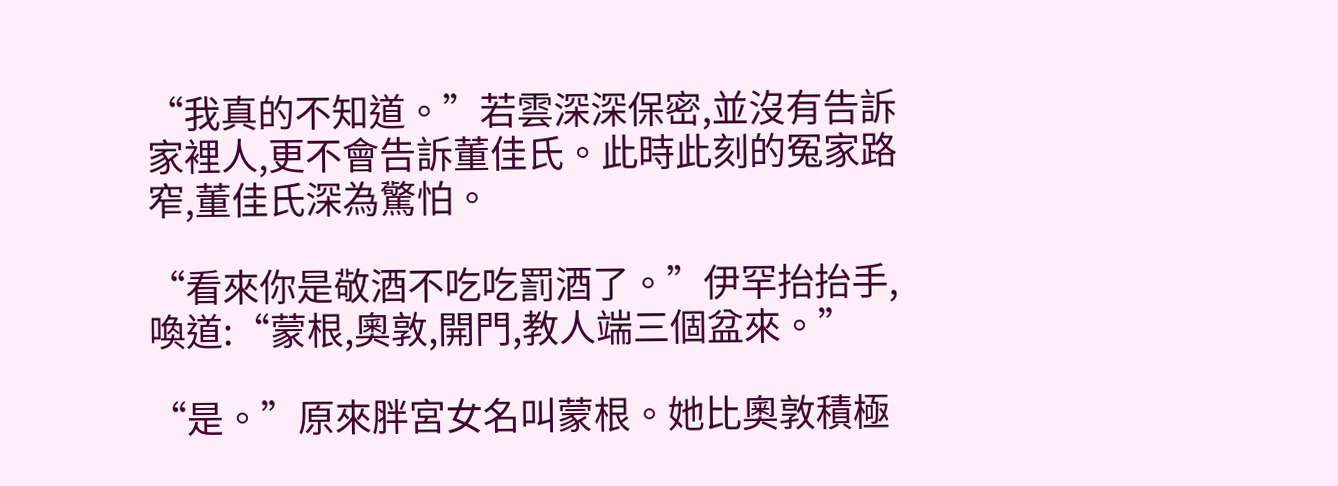“我真的不知道。”若雲深深保密,並沒有告訴家裡人,更不會告訴董佳氏。此時此刻的冤家路窄,董佳氏深為驚怕。

“看來你是敬酒不吃吃罰酒了。”伊罕抬抬手,喚道:“蒙根,奧敦,開門,教人端三個盆來。”

“是。”原來胖宮女名叫蒙根。她比奧敦積極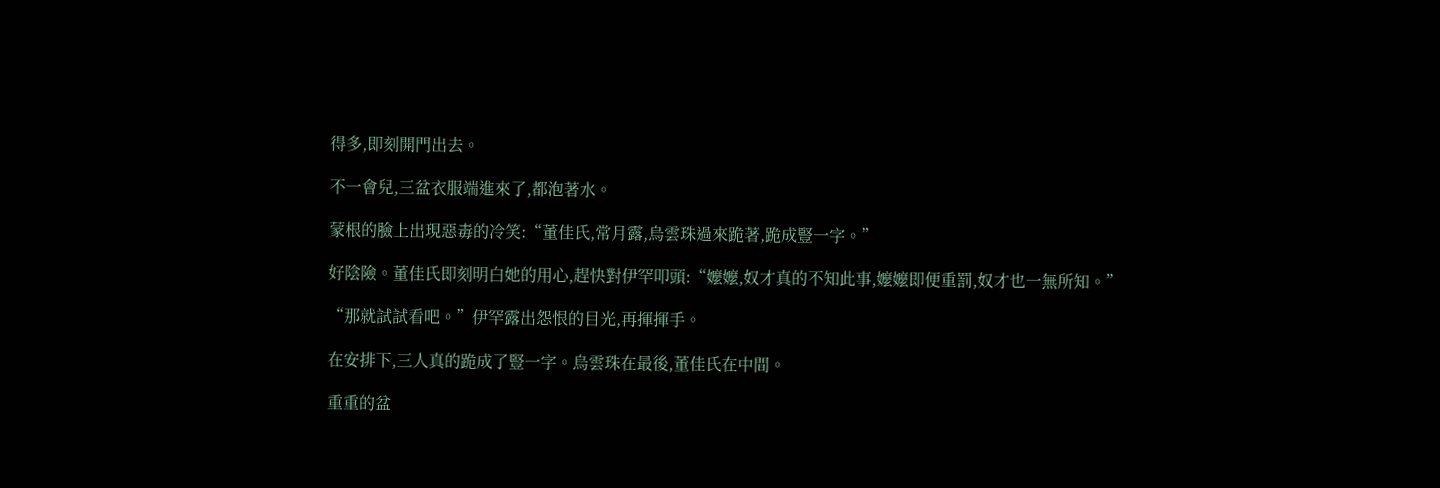得多,即刻開門出去。

不一會兒,三盆衣服端進來了,都泡著水。

蒙根的臉上出現惡毒的冷笑:“董佳氏,常月露,烏雲珠過來跪著,跪成豎一字。”

好陰險。董佳氏即刻明白她的用心,趕快對伊罕叩頭:“嬤嬤,奴才真的不知此事,嬤嬤即便重罰,奴才也一無所知。”

“那就試試看吧。”伊罕露出怨恨的目光,再揮揮手。

在安排下,三人真的跪成了豎一字。烏雲珠在最後,董佳氏在中間。

重重的盆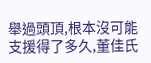舉過頭頂,根本沒可能支援得了多久,董佳氏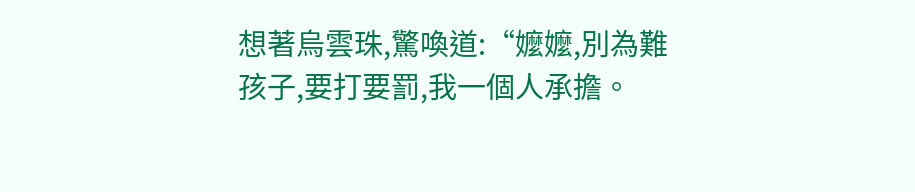想著烏雲珠,驚喚道:“嬤嬤,別為難孩子,要打要罰,我一個人承擔。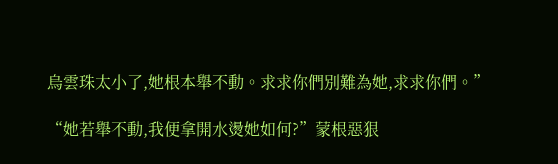烏雲珠太小了,她根本舉不動。求求你們別難為她,求求你們。”

“她若舉不動,我便拿開水燙她如何?”蒙根惡狠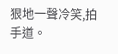狠地一聲冷笑,拍手道。